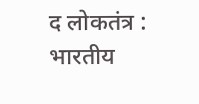द लोकतंत्र : भारतीय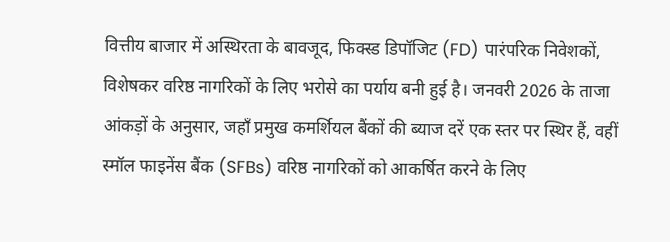वित्तीय बाजार में अस्थिरता के बावजूद, फिक्स्ड डिपॉजिट (FD) पारंपरिक निवेशकों, विशेषकर वरिष्ठ नागरिकों के लिए भरोसे का पर्याय बनी हुई है। जनवरी 2026 के ताजा आंकड़ों के अनुसार, जहाँ प्रमुख कमर्शियल बैंकों की ब्याज दरें एक स्तर पर स्थिर हैं, वहीं स्मॉल फाइनेंस बैंक (SFBs) वरिष्ठ नागरिकों को आकर्षित करने के लिए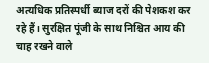अत्यधिक प्रतिस्पर्धी ब्याज दरों की पेशकश कर रहे हैं। सुरक्षित पूंजी के साथ निश्चित आय की चाह रखने वाले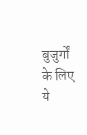बुजुर्गों के लिए ये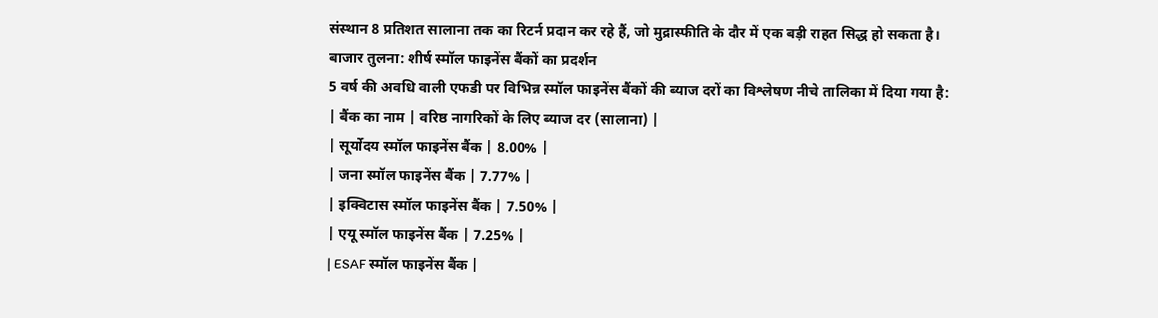संस्थान 8 प्रतिशत सालाना तक का रिटर्न प्रदान कर रहे हैं, जो मुद्रास्फीति के दौर में एक बड़ी राहत सिद्ध हो सकता है।
बाजार तुलना: शीर्ष स्मॉल फाइनेंस बैंकों का प्रदर्शन
5 वर्ष की अवधि वाली एफडी पर विभिन्न स्मॉल फाइनेंस बैंकों की ब्याज दरों का विश्लेषण नीचे तालिका में दिया गया है:
| बैंक का नाम | वरिष्ठ नागरिकों के लिए ब्याज दर (सालाना) |
| सूर्योदय स्मॉल फाइनेंस बैंक | 8.00% |
| जना स्मॉल फाइनेंस बैंक | 7.77% |
| इक्विटास स्मॉल फाइनेंस बैंक | 7.50% |
| एयू स्मॉल फाइनेंस बैंक | 7.25% |
| ESAF स्मॉल फाइनेंस बैंक |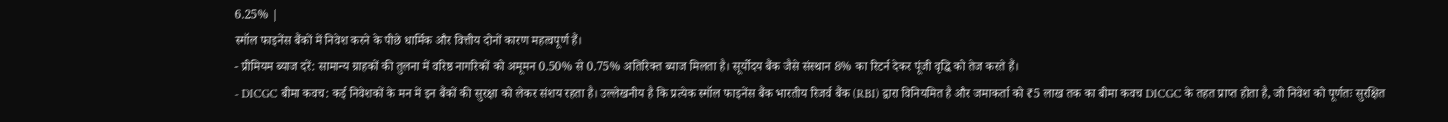6.25% |
स्मॉल फाइनेंस बैंकों में निवेश करने के पीछे धार्मिक और वित्तीय दोनों कारण महत्वपूर्ण हैं।
- प्रीमियम ब्याज दरें: सामान्य ग्राहकों की तुलना में वरिष्ठ नागरिकों को अमूमन 0.50% से 0.75% अतिरिक्त ब्याज मिलता है। सूर्योदय बैंक जैसे संस्थान 8% का रिटर्न देकर पूंजी वृद्धि को तेज करते हैं।
- DICGC बीमा कवच: कई निवेशकों के मन में इन बैंकों की सुरक्षा को लेकर संशय रहता है। उल्लेखनीय है कि प्रत्येक स्मॉल फाइनेंस बैंक भारतीय रिजर्व बैंक (RBI) द्वारा विनियमित है और जमाकर्ता को ₹5 लाख तक का बीमा कवच DICGC के तहत प्राप्त होता है, जो निवेश को पूर्णतः सुरक्षित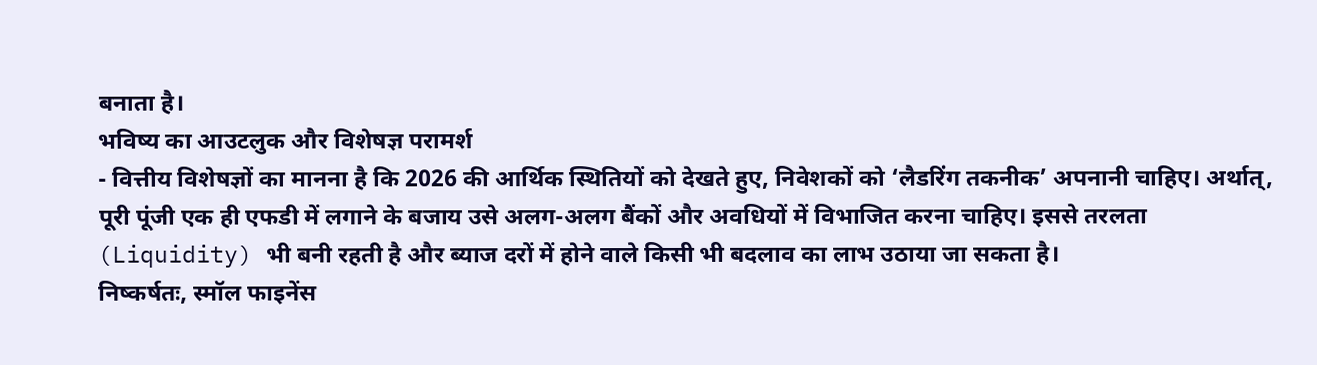बनाता है।
भविष्य का आउटलुक और विशेषज्ञ परामर्श
- वित्तीय विशेषज्ञों का मानना है कि 2026 की आर्थिक स्थितियों को देखते हुए, निवेशकों को ‘लैडरिंग तकनीक’ अपनानी चाहिए। अर्थात्, पूरी पूंजी एक ही एफडी में लगाने के बजाय उसे अलग-अलग बैंकों और अवधियों में विभाजित करना चाहिए। इससे तरलता (Liquidity) भी बनी रहती है और ब्याज दरों में होने वाले किसी भी बदलाव का लाभ उठाया जा सकता है।
निष्कर्षतः, स्मॉल फाइनेंस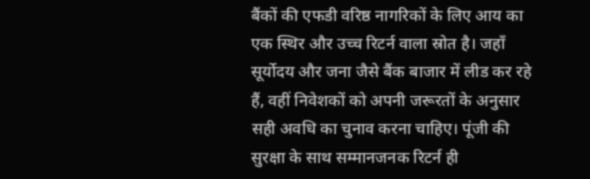बैंकों की एफडी वरिष्ठ नागरिकों के लिए आय का एक स्थिर और उच्च रिटर्न वाला स्रोत है। जहाँ सूर्योदय और जना जैसे बैंक बाजार में लीड कर रहे हैं, वहीं निवेशकों को अपनी जरूरतों के अनुसार सही अवधि का चुनाव करना चाहिए। पूंजी की सुरक्षा के साथ सम्मानजनक रिटर्न ही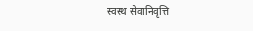स्वस्थ सेवानिवृत्ति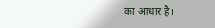का आधार है।